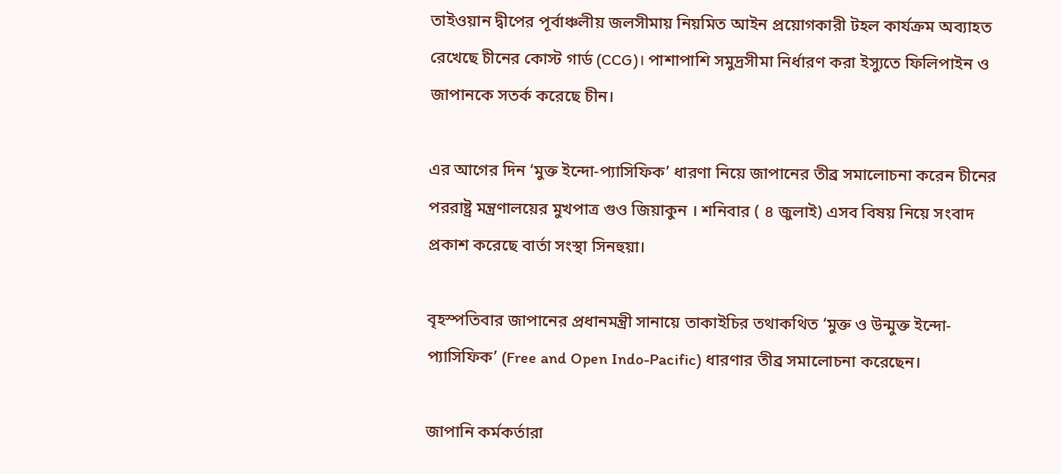তাইওয়ান দ্বীপের পূর্বাঞ্চলীয় জলসীমায় নিয়মিত আইন প্রয়োগকারী টহল কার্যক্রম অব্যাহত রেখেছে চীনের কোস্ট গার্ড (CCG)। পাশাপাশি সমুদ্রসীমা নির্ধারণ করা ইস্যুতে ফিলিপাইন ও জাপানকে সতর্ক করেছে চীন।

এর আগের দিন ‘মুক্ত ইন্দো-প্যাসিফিক’ ধারণা নিয়ে জাপানের তীব্র সমালোচনা করেন চীনের পররাষ্ট্র মন্ত্রণালয়ের মুখপাত্র গুও জিয়াকুন । শনিবার ( ৪ জুলাই) এসব বিষয় নিয়ে সংবাদ প্রকাশ করেছে বার্তা সংস্থা সিনহুয়া।

বৃহস্পতিবার জাপানের প্রধানমন্ত্রী সানায়ে তাকাইচির তথাকথিত ‘মুক্ত ও উন্মুক্ত ইন্দো-প্যাসিফিক’ (Free and Open Indo-Pacific) ধারণার তীব্র সমালোচনা করেছেন।

জাপানি কর্মকর্তারা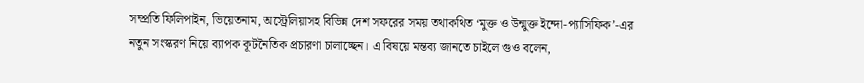সম্প্রতি ফিলিপাইন, ভিয়েতনাম, অস্ট্রেলিয়াসহ বিভিন্ন দেশ সফরের সময় তথাকথিত ‘মুক্ত ও উন্মুক্ত ইন্দো-প্যাসিফিক’-এর নতুন সংস্করণ নিয়ে ব্যাপক কূটনৈতিক প্রচারণা চালাচ্ছেন। এ বিষয়ে মন্তব্য জানতে চাইলে গুও বলেন,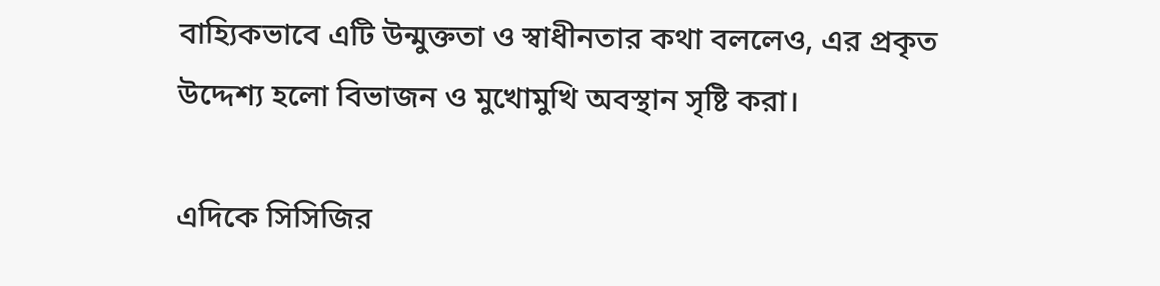বাহ্যিকভাবে এটি উন্মুক্ততা ও স্বাধীনতার কথা বললেও, এর প্রকৃত উদ্দেশ্য হলো বিভাজন ও মুখোমুখি অবস্থান সৃষ্টি করা।

এদিকে সিসিজির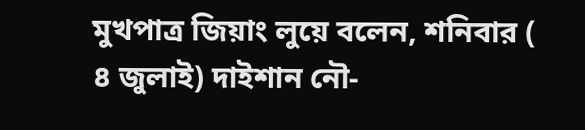মুখপাত্র জিয়াং লুয়ে বলেন, শনিবার ( ৪ জুলাই) দাইশান নৌ-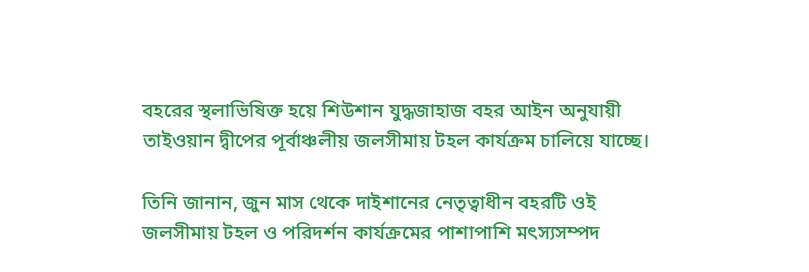বহরের স্থলাভিষিক্ত হয়ে শিউশান যুদ্ধজাহাজ বহর আইন অনুযায়ী তাইওয়ান দ্বীপের পূর্বাঞ্চলীয় জলসীমায় টহল কার্যক্রম চালিয়ে যাচ্ছে।

তিনি জানান, জুন মাস থেকে দাইশানের নেতৃত্বাধীন বহরটি ওই জলসীমায় টহল ও পরিদর্শন কার্যক্রমের পাশাপাশি মৎস্যসম্পদ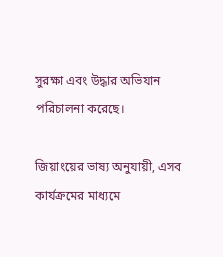সুরক্ষা এবং উদ্ধার অভিযান পরিচালনা করেছে।

জিয়াংয়ের ভাষ্য অনুযায়ী, এসব কার্যক্রমের মাধ্যমে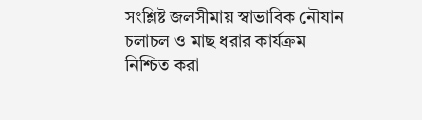সংশ্লিষ্ট জলসীমায় স্বাভাবিক নৌযান চলাচল ও মাছ ধরার কার্যক্রম নিশ্চিত করা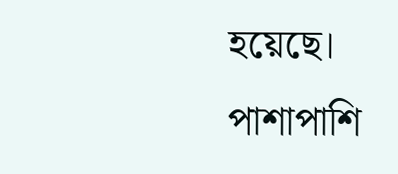হয়েছে। পাশাপাশি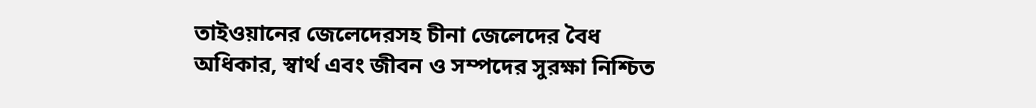তাইওয়ানের জেলেদেরসহ চীনা জেলেদের বৈধ অধিকার, স্বার্থ এবং জীবন ও সম্পদের সুরক্ষা নিশ্চিত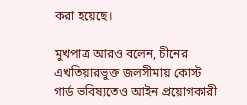করা হয়েছে।

মুখপাত্র আরও বলেন, চীনের এখতিয়ারভুক্ত জলসীমায় কোস্ট গার্ড ভবিষ্যতেও আইন প্রয়োগকারী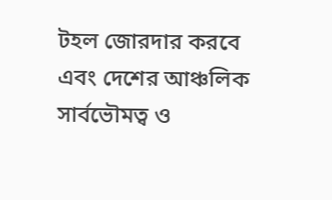টহল জোরদার করবে এবং দেশের আঞ্চলিক সার্বভৌমত্ব ও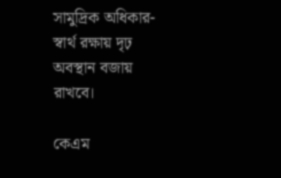সামুদ্রিক অধিকার-স্বার্থ রক্ষায় দৃঢ় অবস্থান বজায় রাখবে।

কেএম